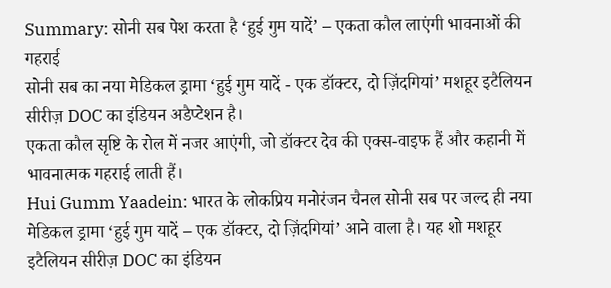Summary: सोनी सब पेश करता है ‘हुई गुम यादें’ – एकता कौल लाएंगी भावनाओं की गहराई
सोनी सब का नया मेडिकल ड्रामा ‘हुई गुम यादें - एक डॉक्टर, दो ज़िंदगियां’ मशहूर इटैलियन सीरीज़ DOC का इंडियन अडैप्टेशन है।
एकता कौल सृष्टि के रोल में नजर आएंगी, जो डॉक्टर देव की एक्स-वाइफ हैं और कहानी में भावनात्मक गहराई लाती हैं।
Hui Gumm Yaadein: भारत के लोकप्रिय मनोरंजन चैनल सोनी सब पर जल्द ही नया मेडिकल ड्रामा ‘हुई गुम यादें – एक डॉक्टर, दो ज़िंदगियां’ आने वाला है। यह शो मशहूर इटैलियन सीरीज़ DOC का इंडियन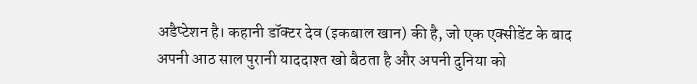अडैप्टेशन है। कहानी डॉक्टर देव (इकबाल खान) की है, जो एक एक्सीडेंट के बाद अपनी आठ साल पुरानी याददाश्त खो बैठता है और अपनी दुनिया को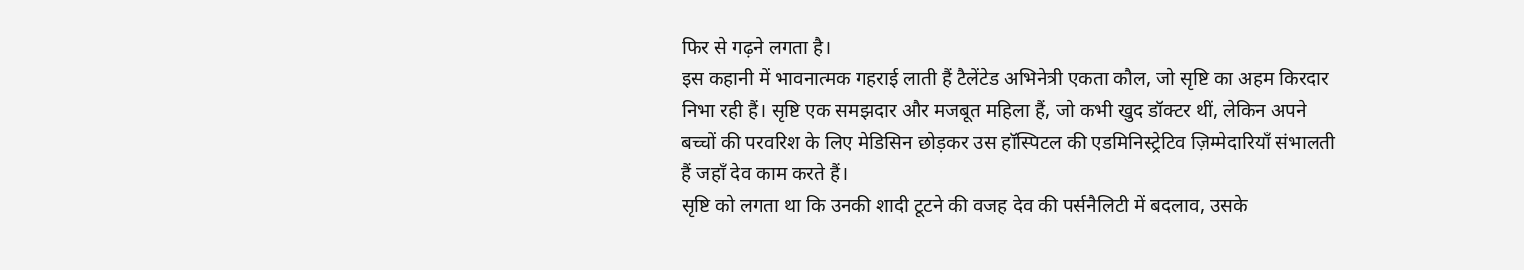फिर से गढ़ने लगता है।
इस कहानी में भावनात्मक गहराई लाती हैं टैलेंटेड अभिनेत्री एकता कौल, जो सृष्टि का अहम किरदार निभा रही हैं। सृष्टि एक समझदार और मजबूत महिला हैं, जो कभी खुद डॉक्टर थीं, लेकिन अपने बच्चों की परवरिश के लिए मेडिसिन छोड़कर उस हॉस्पिटल की एडमिनिस्ट्रेटिव ज़िम्मेदारियाँ संभालती हैं जहाँ देव काम करते हैं।
सृष्टि को लगता था कि उनकी शादी टूटने की वजह देव की पर्सनैलिटी में बदलाव, उसके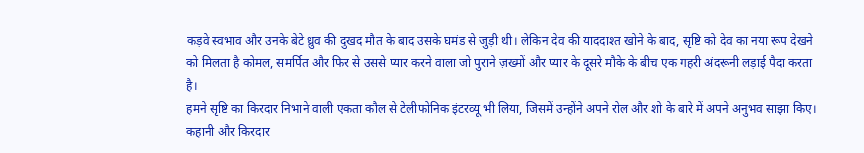कड़वे स्वभाव और उनके बेटे ध्रुव की दुखद मौत के बाद उसके घमंड से जुड़ी थी। लेकिन देव की याददाश्त खोने के बाद, सृष्टि को देव का नया रूप देखने को मिलता है कोमल, समर्पित और फिर से उससे प्यार करने वाला जो पुराने ज़ख्मों और प्यार के दूसरे मौके के बीच एक गहरी अंदरूनी लड़ाई पैदा करता है।
हमने सृष्टि का किरदार निभाने वाली एकता कौल से टेलीफोनिक इंटरव्यू भी लिया, जिसमें उन्होंने अपने रोल और शो के बारे में अपने अनुभव साझा किए।
कहानी और किरदार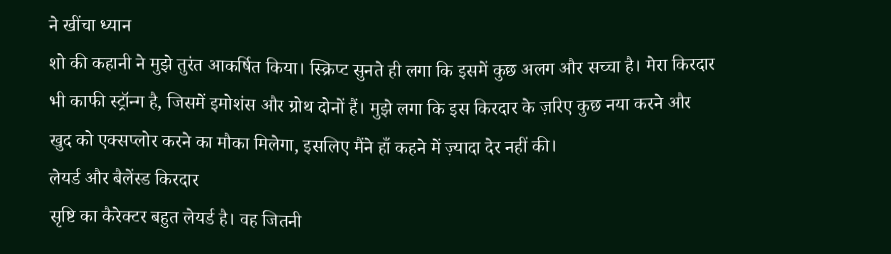ने खींचा ध्यान
शो की कहानी ने मुझे तुरंत आकर्षित किया। स्क्रिप्ट सुनते ही लगा कि इसमें कुछ अलग और सच्चा है। मेरा किरदार भी काफी स्ट्रॉन्ग है, जिसमें इमोशंस और ग्रोथ दोनों हैं। मुझे लगा कि इस किरदार के ज़रिए कुछ नया करने और खुद को एक्सप्लोर करने का मौका मिलेगा, इसलिए मैंने हाँ कहने में ज़्यादा देर नहीं की।
लेयर्ड और बैलेंस्ड किरदार
सृष्टि का कैरेक्टर बहुत लेयर्ड है। वह जितनी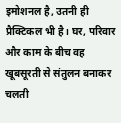इमोशनल है, उतनी ही प्रैक्टिकल भी है। घर, परिवार और काम के बीच वह खूबसूरती से संतुलन बनाकर चलती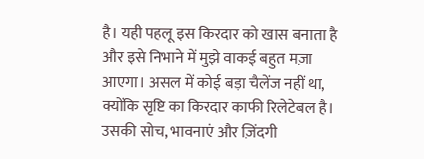है। यही पहलू इस किरदार को खास बनाता है और इसे निभाने में मुझे वाकई बहुत मज़ा आएगा। असल में कोई बड़ा चैलेंज नहीं था, क्योंकि सृष्टि का किरदार काफी रिलेटेबल है। उसकी सोच, भावनाएं और ज़िंदगी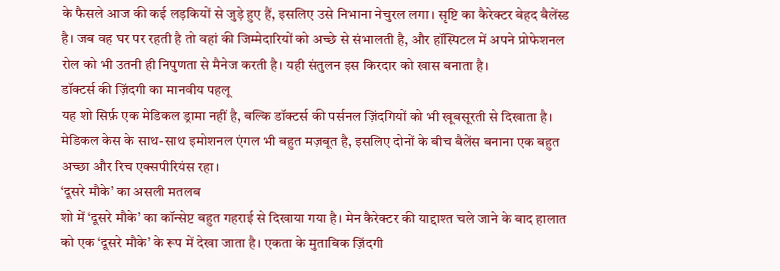के फैसले आज की कई लड़कियों से जुड़े हुए हैं, इसलिए उसे निभाना नेचुरल लगा। सृष्टि का कैरेक्टर बेहद बैलेंस्ड है। जब वह घर पर रहती है तो वहां की जिम्मेदारियों को अच्छे से संभालती है, और हॉस्पिटल में अपने प्रोफेशनल रोल को भी उतनी ही निपुणता से मैनेज करती है। यही संतुलन इस किरदार को खास बनाता है।
डॉक्टर्स की ज़िंदगी का मानवीय पहलू
यह शो सिर्फ़ एक मेडिकल ड्रामा नहीं है, बल्कि डॉक्टर्स की पर्सनल ज़िंदगियों को भी खूबसूरती से दिखाता है। मेडिकल केस के साथ-साथ इमोशनल एंगल भी बहुत मज़बूत है, इसलिए दोनों के बीच बैलेंस बनाना एक बहुत अच्छा और रिच एक्सपीरियंस रहा।
‘दूसरे मौके’ का असली मतलब
शो में ‘दूसरे मौके’ का कॉन्सेप्ट बहुत गहराई से दिखाया गया है। मेन कैरेक्टर की याद्दाश्त चले जाने के बाद हालात को एक ‘दूसरे मौके’ के रूप में देखा जाता है। एकता के मुताबिक ज़िंदगी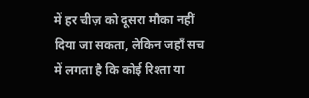में हर चीज़ को दूसरा मौका नहीं दिया जा सकता, लेकिन जहाँ सच में लगता है कि कोई रिश्ता या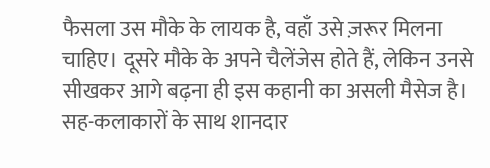फैसला उस मौके के लायक है, वहाँ उसे ज़रूर मिलना चाहिए। दूसरे मौके के अपने चैलेंजेस होते हैं, लेकिन उनसे सीखकर आगे बढ़ना ही इस कहानी का असली मैसेज है।
सह-कलाकारों के साथ शानदार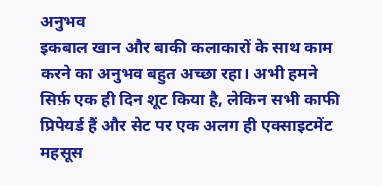अनुभव
इकबाल खान और बाकी कलाकारों के साथ काम करने का अनुभव बहुत अच्छा रहा। अभी हमने सिर्फ़ एक ही दिन शूट किया है, लेकिन सभी काफी प्रिपेयर्ड हैं और सेट पर एक अलग ही एक्साइटमेंट महसूस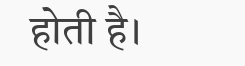होती है।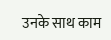उनके साथ काम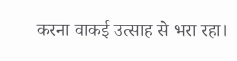करना वाकई उत्साह से भरा रहा।